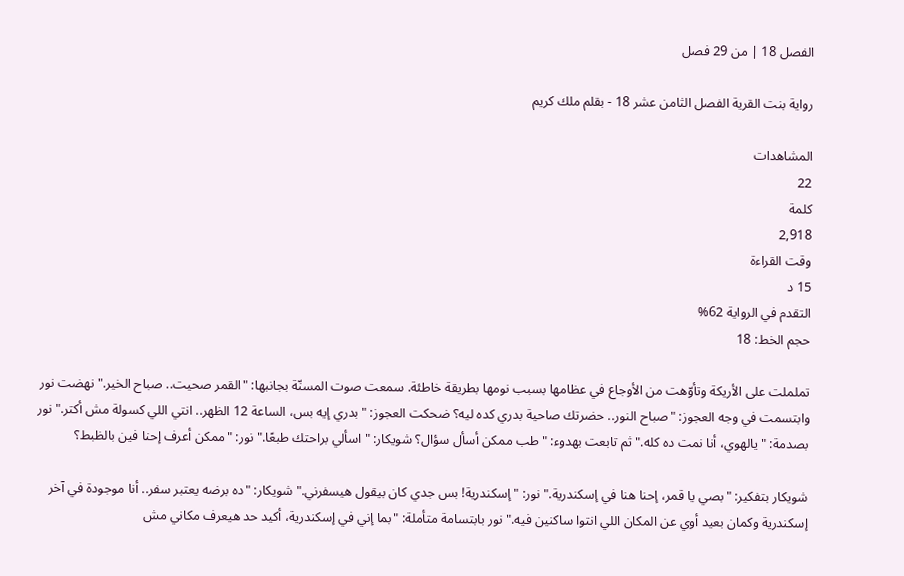الفصل 18 | من 29 فصل

رواية بنت القرية الفصل الثامن عشر 18 - بقلم ملك كريم

المشاهدات
22
كلمة
2,918
وقت القراءة
15 د
التقدم في الرواية 62%
حجم الخط: 18

تململت على الأريكة وتأوّهت من الأوجاع في عظامها بسبب نومها بطريقة خاطئة. سمعت صوت المسنّة بجانبها: "القمر صحيت.. صباح الخير." نهضت نور وابتسمت في وجه العجوز: "صباح النور.. حضرتك صاحية بدري كده ليه؟ ضحكت العجوز: "بدري إيه بس، الساعة 12 الظهر.. انتي اللي كسولة مش أكتر." نور بصدمة: "يالهوي، أنا نمت ده كله." ثم تابعت بهدوء: "طب ممكن أسأل سؤال؟ شويكار: "اسألي براحتك طبعًا." نور: "ممكن أعرف إحنا فين بالظبط؟

شويكار بتفكير: "بصي يا قمر، إحنا هنا في إسكندرية." نور: "إسكندرية! بس جدي كان بيقول هيسفرني." شويكار: "ده برضه يعتبر سفر.. أنا موجودة في آخر إسكندرية وكمان بعيد أوي عن المكان اللي انتوا ساكنين فيه." نور بابتسامة متأملة: "بما إني في إسكندرية، أكيد حد هيعرف مكاني مش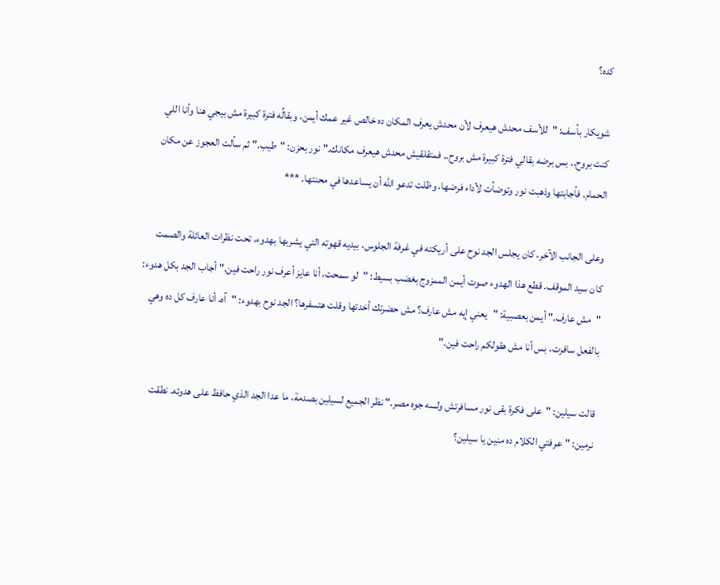كده؟

شويكار بأسف: "للأسف محدش هيعرف لأن محدش يعرف المكان ده خالص غير عمك أيمن، وبقالُه فترة كبيرة مش بيجي هنا وأنا اللي كنت بروح.. بس برضه بقالي فترة كبيرة مش بروح.. فمتقلقيش محدش هيعرف مكانك." نور بحزن: "طيب." ثم سألت العجوز عن مكان الحمام. فأجابتها وذهبت نور وتوضأت لأداء فرضها، وظلت تدعو الله أن يساعدها في محنتها. ***

وعلى الجانب الآخر، كان يجلس الجد نوح على أريكته في غرفة الجلوس، بيديه قهوته التي يشربها بهدوء، تحت نظرات العائلة والصمت كان سيد الموقف. قطع هذا الهدوء صوت أيمن الممزوج بغضب بسيط: "لو سمحت، أنا عايز أعرف نور راحت فين." أجاب الجد بكل هدوء: "مش عارف." أيمن بعصبية: "يعني إيه مش عارف؟ مش حضرتك أخدتها وقلت هتسفرها؟ الجد نوح بهدوء: "آه، أنا عارف كل ده وهي بالفعل سافرت، بس أنا مش هقولكم راحت فين."

قالت سيلين: "على فكرة بقى نور مسافرتش ولسه جوه مصر." نظر الجميع لسيلين بصدمة، ما عدا الجد الذي حافظ على هدوئه. نطقت نرمين: "عرفتي الكلام ده منين يا سيلين؟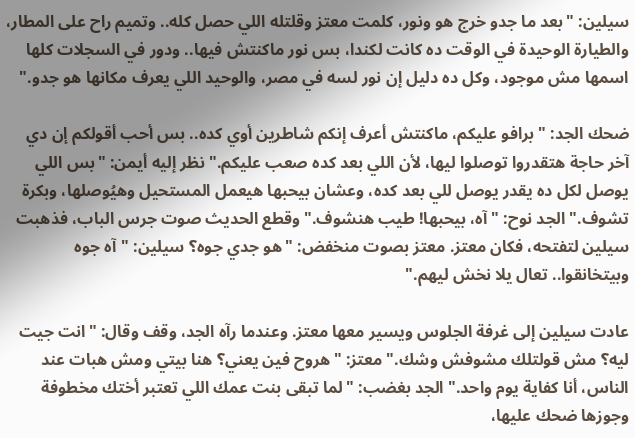سيلين: "بعد ما جدو خرج هو ونور، كلمت معتز وقلتله اللي حصل كله.. وتميم راح على المطار، والطيارة الوحيدة في الوقت ده كانت لكندا، بس نور ماكنتش فيها.. ودور في السجلات كلها اسمها مش موجود، وكل ده دليل إن نور لسه في مصر، والوحيد اللي يعرف مكانها هو جدو."

ضحك الجد: "برافو عليكم، ماكنتش أعرف إنكم شاطرين أوي كده.. بس أحب أقولكم إن دي آخر حاجة هتقدروا توصلوا ليها، لأن اللي بعد كده صعب عليكم." نظر إليه أيمن: "بس اللي يوصل لكل ده يقدر يوصل للي بعد كده، وعشان بيحبها هيعمل المستحيل وهيُوصلها، وبكرة تشوف." الجد نوح: "آه، بيحبها! طيب هنشوف." وقطع الحديث صوت جرس الباب، فذهبت سيلين لتفتحه، فكان معتز. معتز بصوت منخفض: "هو جدي جوه؟ سيلين: "آه جوه وبيتخانقوا.. تعال يلا نخش ليهم."

عادت سيلين إلى غرفة الجلوس ويسير معها معتز. وعندما رآه الجد، وقف وقال: "انت جيت ليه؟ مش قولتلك مشوفش وشك." معتز: "هروح فين يعني؟ هنا بيتي ومش هبات عند الناس، أنا كفاية يوم واحد." الجد بغضب: "لما تبقى بنت عمك اللي تعتبر أختك مخطوفة وجوزها ضحك عليها،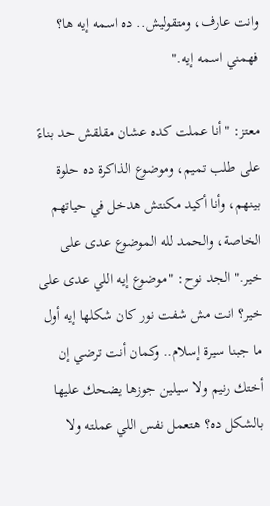وانت عارف، ومتقوليش.. ده اسمه إيه ها؟ فهمني اسمه إيه."

معتز: "أنا عملت كده عشان مقلقش حد بناءً على طلب تميم، وموضوع الذاكرة ده حلوة بينهم، وأنا أكيد مكنتش هدخل في حياتهم الخاصة، والحمد لله الموضوع عدى على خير." الجد نوح: "موضوع إيه اللي عدى على خير؟ انت مش شفت نور كان شكلها إيه أول ما جبنا سيرة إسلام.. وكمان أنت ترضي إن أختك رنيم ولا سيلين جوزها يضحك عليها بالشكل ده؟ هتعمل نفس اللي عملته ولا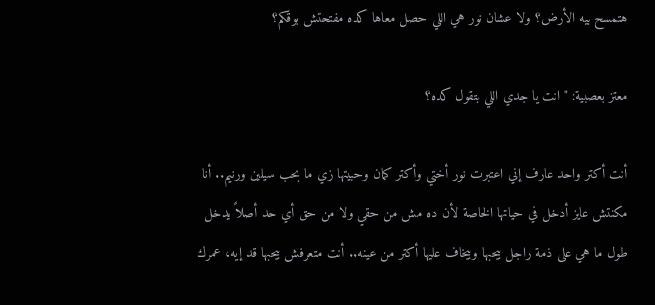هتمسح بيه الأرض؟ ولا عشان نور هي اللي حصل معاها كده مفتحتش بوقكم؟

معتز بعصبية: "انت يا جدي اللي بتقول كده؟

أنت أكتر واحد عارف إني اعتبرت نور أختي وأكتر كمان وحبيتها زي ما بحب سيلين ورنيم.. أنا مكنتش عايز أدخل في حياتها الخاصة لأن ده مش من حقي ولا من حق أي حد أصلاً يدخل طول ما هي على ذمة راجل بيحبها وبيخاف عليها أكتر من عينه.. أنت متعرفش بيحبها قد إيه، عمرك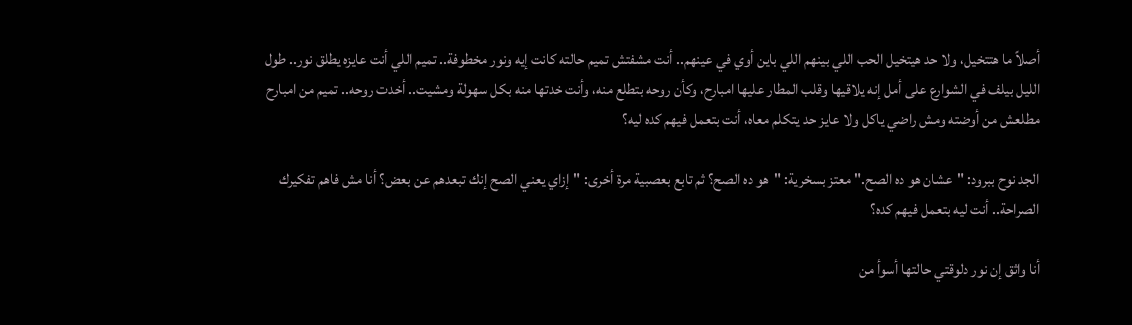أصلاً ما هتتخيل، ولا حد هيتخيل الحب اللي بينهم اللي باين أوي في عينهم.. أنت مشفتش تميم حالته كانت إيه ونور مخطوفة.. تميم اللي أنت عايزه يطلق نور.. طول الليل بيلف في الشوارع على أمل إنه يلاقيها وقلب المطار عليها امبارح، وكأن روحه بتطلع منه، وأنت خدتها منه بكل سهولة ومشيت.. أخدت روحه.. تميم من امبارح مطلعش من أوضته ومش راضي ياكل ولا عايز حد يتكلم معاه، أنت بتعمل فيهم كده ليه؟

الجد نوح ببرود: "عشان هو ده الصح." معتز بسخرية: "هو ده الصح؟ ثم تابع بعصبية مرة أخرى: "إزاي يعني الصح إنك تبعدهم عن بعض؟ أنا مش فاهم تفكيرك الصراحة.. أنت ليه بتعمل فيهم كده؟

أنا واثق إن نور دلوقتي حالتها أسوأ من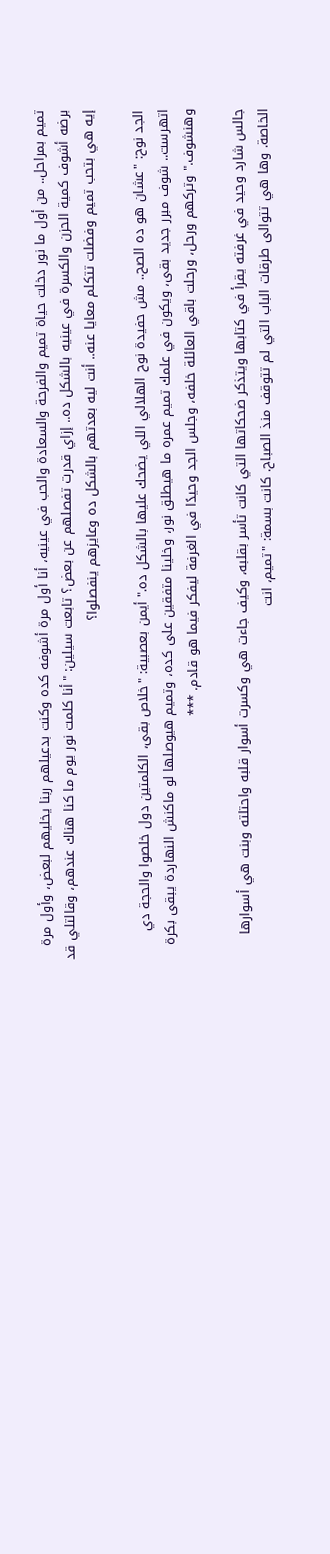تميم بمراحل.. من أول ما نور دخلت حياة تميم والفرحة والسعادة والحب في عينيه، أنا أول مرة أشوفه كده وكنت بدعيلهم ربنا يخليهم لبعض، وأول مرة برضه أشوف كمية الحزن والكسرة في عينيه بالشكل ده.. إزاي قدرت تفصلهم عن بعض؟ تابعت سيلين: "أنا كلمت نور يوم ما كنا هناك عندهم، وقالتلي قد إيه هي بتحب تميم وفضلت تتكلم معايا عنه.. أنت ليه بعدتهم بالشكل ده وعايزهم ينفصلوا؟

الجد نوح: "عشان هو ده الصح.. مش حفيدة نوح الهلالي اللي يضحك عليها بالشكل ده." أيمن بعصبية: "خلاص بقى، الكلمتين دول خلصوا والحجة دي اتهرست.. شوف مبرر جديد بقى، ويكون في علمك تميم عمره ما هيطلق نور، وخلينا متفقين على كده، وتميم هيوصلها لو ماكنش النهاردة يبقى بكرة وهنشوف." وتركهم ورحل، ورحلت باقي العائلة خلفه، وجلس الجد وحيدًا في الغرفة ليفكر فيما هو قادم. ***

جالس شارد وحيد في غرفته يقرأ في كتابها ويتذكر ضحكاتها التي كانت تأسر بقلبه، وكيف جاءت هي وكسرت أسوار قلبه واحتلته وبنت هي أسوارها الخاصة. وها هي تتوالى طرقات الباب التي لم تتوقف منذ الصباح. كانت بسمة: "تميم، انت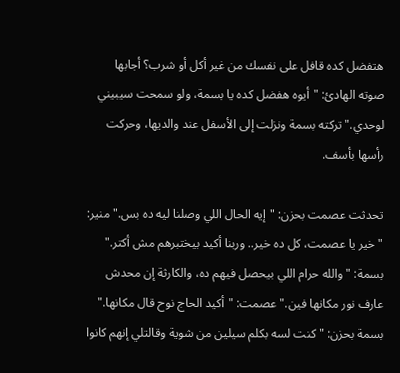هتفضل كده قافل على نفسك من غير أكل أو شرب؟ أجابها صوته الهادئ: "أيوه هفضل كده يا بسمة، ولو سمحت سيبيني لوحدي." تركته بسمة ونزلت إلى الأسفل عند والديها، وحركت رأسها بأسف.

تحدثت عصمت بحزن: "إيه الحال اللي وصلنا ليه ده بس." منير: "خير يا عصمت، كل ده خير.. وربنا أكيد بيختبرهم مش أكتر." بسمة: "والله حرام اللي بيحصل فيهم ده، والكارثة إن محدش عارف نور مكانها فين." عصمت: "أكيد الحاج نوح قال مكانها." بسمة بحزن: "كنت لسه بكلم سيلين من شوية وقالتلي إنهم كانوا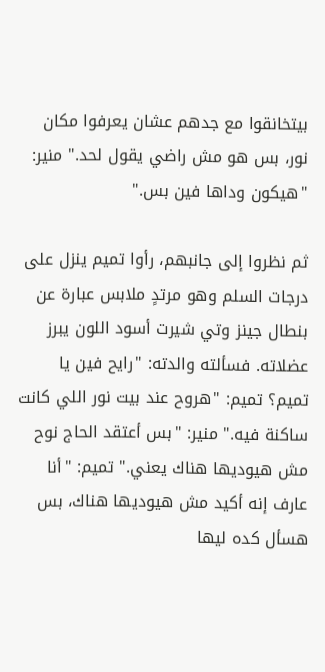بيتخانقوا مع جدهم عشان يعرفوا مكان نور، بس هو مش راضي يقول لحد." منير: "هيكون وداها فين بس."

ثم نظروا إلى جانبهم، رأوا تميم ينزل على درجات السلم وهو مرتدٍ ملابس عبارة عن بنطال جينز وتي شيرت أسود اللون يبرز عضلاته. فسألته والدته: "رايح فين يا تميم؟ تميم: "هروح عند بيت نور اللي كانت ساكنة فيه." منير: "بس أعتقد الحاج نوح مش هيوديها هناك يعني." تميم: "أنا عارف إنه أكيد مش هيوديها هناك، بس هسأل كده ليها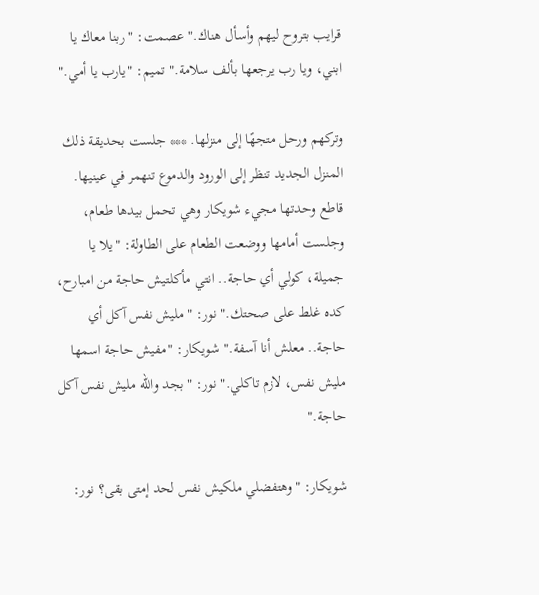قرايب بتروح ليهم وأسأل هناك." عصمت: "ربنا معاك يا ابني، ويا رب يرجعها بألف سلامة." تميم: "يارب يا أمي."

وتركهم ورحل متجهًا إلى منزلها. *** جلست بحديقة ذلك المنزل الجديد تنظر إلى الورود والدموع تنهمر في عينيها. قاطع وحدتها مجيء شويكار وهي تحمل بيدها طعام، وجلست أمامها ووضعت الطعام على الطاولة: "يلا يا جميلة، كولي أي حاجة.. انتي مأكلتيش حاجة من امبارح، كده غلط على صحتك." نور: "مليش نفس آكل أي حاجة.. معلش أنا آسفة." شويكار: "مفيش حاجة اسمها مليش نفس، لازم تاكلي." نور: "بجد والله مليش نفس آكل حاجة."

شويكار: "وهتفضلي ملكيش نفس لحد إمتى بقى؟ نور: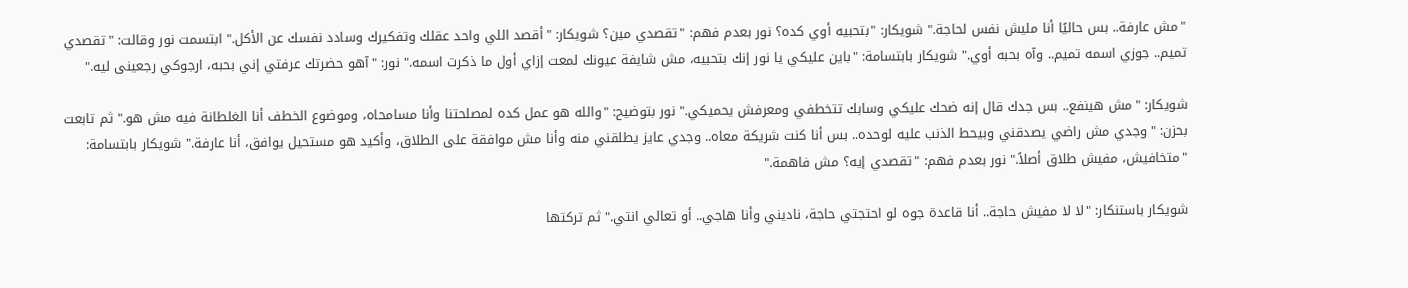"مش عارفة.. بس حاليًا أنا مليش نفس لحاجة." شويكار: "بتحبيه أوي كده؟ نور بعدم فهم: "تقصدي مين؟ شويكار: "أقصد اللي واحد عقلك وتفكيرك وسادد نفسك عن الأكل." ابتسمت نور وقالت: "تقصدي تميم.. جوزي اسمه تميم.. وآه بحبه أوي." شويكار بابتسامة: "باين عليكي يا نور إنك بتحبيه، مش شايفة عيونك لمعت إزاي أول ما ذكرت اسمه." نور: "آهو حضرتك عرفتي إني بحبه، ارجوكي رجعينى ليه."

شويكار: "مش هينفع.. بس جدك قال إنه ضحك عليكي وسابك تتخطفي ومعرفش يحميكي." نور بتوضيح: "والله هو عمل كده لمصلحتنا وأنا مسامحاه، وموضوع الخطف أنا الغلطانة فيه مش هو." ثم تابعت بحزن: "وجدي مش راضي يصدقني وبيحط الذنب عليه لوحده.. بس أنا كنت شريكة معاه.. وجدي عايز يطلقني منه وأنا مش موافقة على الطلاق، وأكيد هو مستحيل يوافق، أنا عارفة." شويكار بابتسامة: "متخافيش، مفيش طلاق أصلاً." نور بعدم فهم: "تقصدي إيه؟ مش فاهمة."

شويكار باستنكار: "لا لا مفيش حاجة.. أنا قاعدة جوه لو احتجتي حاجة، ناديني وأنا هاجي.. أو تعالي انتي." ثم تركتها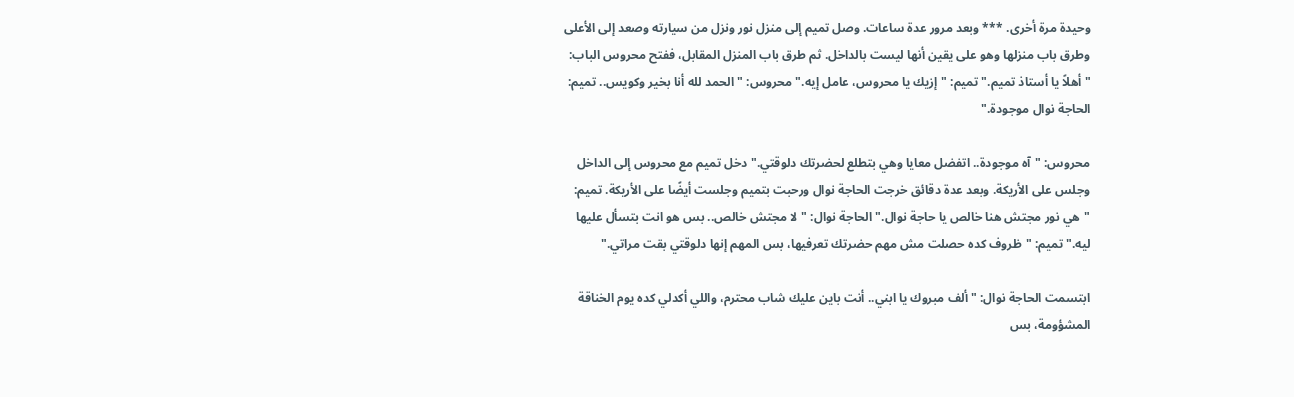وحيدة مرة أخرى. *** وبعد مرور عدة ساعات. وصل تميم إلى منزل نور ونزل من سيارته وصعد إلى الأعلى وطرق باب منزلها وهو على يقين أنها ليست بالداخل. ثم طرق باب المنزل المقابل، ففتح محروس الباب: "أهلاً يا أستاذ تميم." تميم: "إزيك يا محروس، عامل إيه." محروس: "الحمد لله أنا بخير وكويس.. تميم: الحاجة نوال موجودة."

محروس: "آه موجودة.. اتفضل معايا وهي بتطلع لحضرتك دلوقتي." دخل تميم مع محروس إلى الداخل وجلس على الأريكة. وبعد عدة دقائق خرجت الحاجة نوال ورحبت بتميم وجلست أيضًا على الأريكة. تميم: "هي نور مجتش هنا خالص يا حاجة نوال." الحاجة نوال: "لا مجتش خالص.. بس هو انت بتسأل عليها ليه." تميم: "ظروف كده حصلت مش مهم حضرتك تعرفيها، بس المهم إنها دلوقتي بقت مراتي."

ابتسمت الحاجة نوال: "ألف مبروك يا ابني.. أنت باين عليك شاب محترم، واللي أكدلي كده يوم الخناقة المشؤومة، بس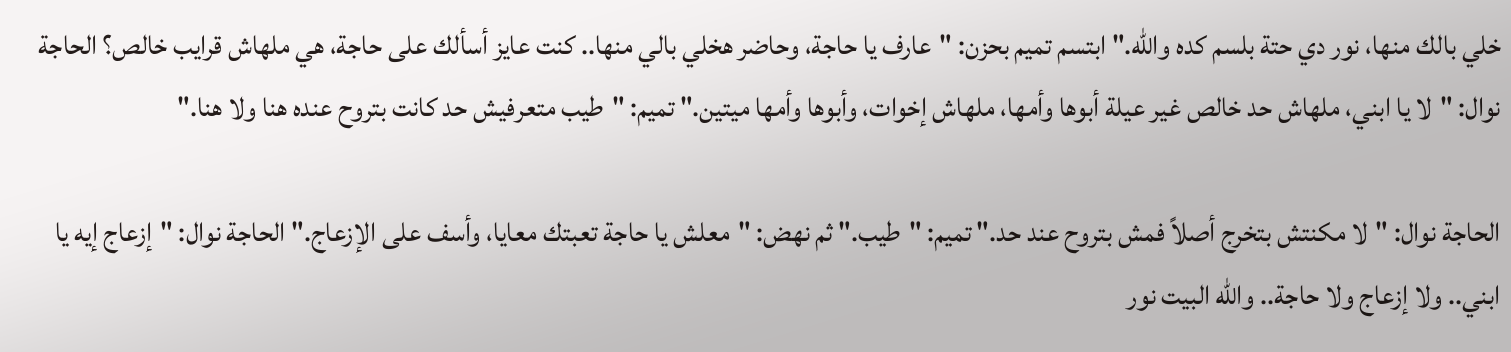خلي بالك منها، نور دي حتة بلسم كده والله." ابتسم تميم بحزن: "عارف يا حاجة، وحاضر هخلي بالي منها.. كنت عايز أسألك على حاجة، هي ملهاش قرايب خالص؟ الحاجة نوال: "لا يا ابني، ملهاش حد خالص غير عيلة أبوها وأمها، ملهاش إخوات، وأبوها وأمها ميتين." تميم: "طيب متعرفيش حد كانت بتروح عنده هنا ولا هنا."

الحاجة نوال: "لا مكنتش بتخرج أصلاً فمش بتروح عند حد." تميم: "طيب." ثم نهض: "معلش يا حاجة تعبتك معايا، وأسف على الإزعاج." الحاجة نوال: "إزعاج إيه يا ابني.. ولا إزعاج ولا حاجة.. والله البيت نور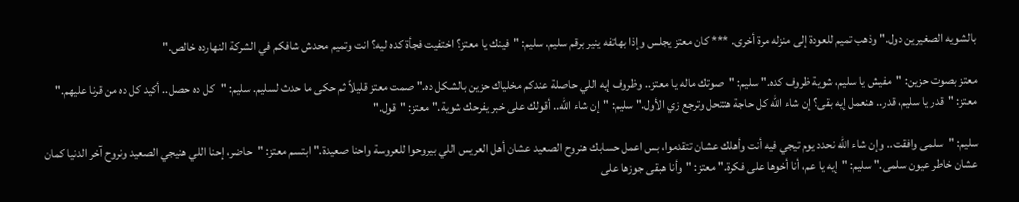بالشويه الصغيرين دول." وذهب تميم للعودة إلى منزله مرة أخرى. *** كان معتز يجلس وإذا بهاتفه ينير برقم سليم. سليم: "فينك يا معتز؟ اختفيت فجأة كده ليه؟ انت وتميم محدش شافكم في الشركة النهارده خالص."

معتز بصوت حزين: "مفيش يا سليم، شوية ظروف كده." سليم: "صوتك ماله يا معتز.. وظروف إيه اللي حاصلة عندكم مخلياك حزين بالشكل ده." صمت معتز قليلاً ثم حكى ما حدث لسليم. سليم: "كل ده حصل.. أكيد كل ده من قرنا عليهم." معتز: "قدر يا سليم، قدر.. هنعمل إيه بقى؟ إن شاء الله كل حاجة هتتحل وترجع زي الأول." سليم: "إن شاء الله.. أقولك على خبر يفرحك شوية." معتز: "قول."

سليم: "سلمى وافقت.. وإن شاء الله نحدد يوم تيجي فيه أنت وأهلك عشان تتقدموا، بس اعمل حسابك هنروح الصعيد عشان أهل العريس اللي بيروحوا للعروسة واحنا صعيدة." ابتسم معتز: "حاضر، إحنا اللي هنيجي الصعيد ونروح آخر الدنيا كمان عشان خاطر عيون سلمى." سليم: "إيه يا عم، أنا أخوها على فكرة." معتز: "وأنا هبقى جوزها على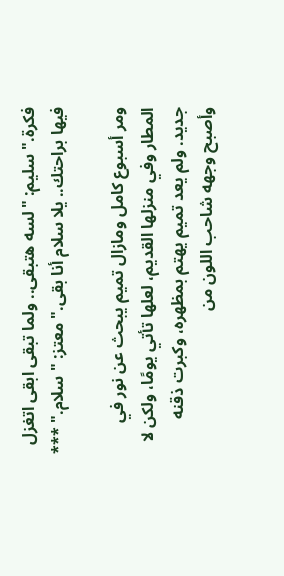فكرة." سليم: "لسه هتبقى.. ولما تبقى ابقى اتغزل فيها براحتك.. يلا سلام أنا بقى." معتز: "سلام." ***

ومر أسبوع كامل ومازال تميم يبحث عن نور في المطار وفي منزلها القديم، لعلها تأتي يومًا، ولكن لا جديد. ولم يعد تميم يهتم بمظهره، وكبرت ذقنه وأصبح وجهه شاحب اللون من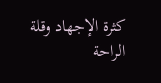كثرة الإجهاد وقلة الراحة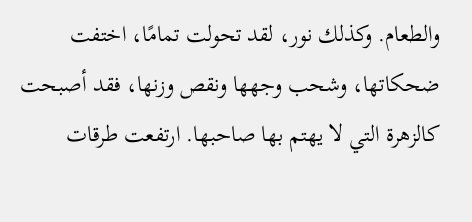والطعام. وكذلك نور، لقد تحولت تمامًا، اختفت ضحكاتها، وشحب وجهها ونقص وزنها، فقد أصبحت كالزهرة التي لا يهتم بها صاحبها. ارتفعت طرقات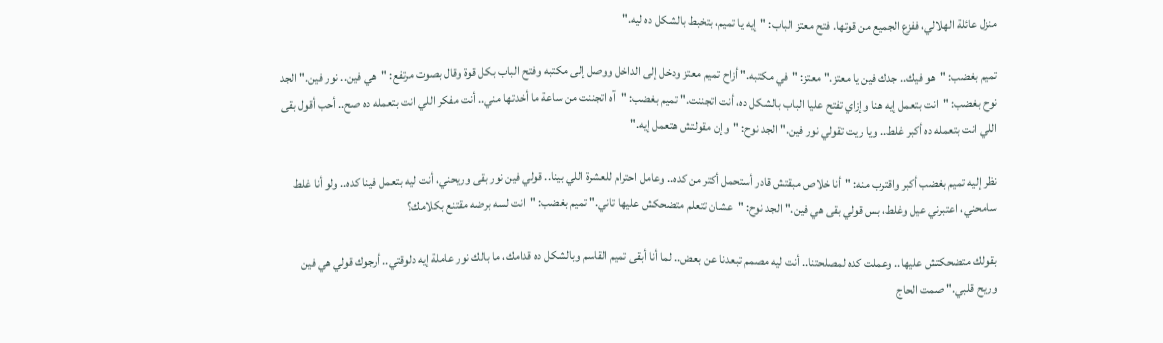منزل عائلة الهلالي، ففزع الجميع من قوتها. فتح معتز الباب: "إيه يا تميم، بتخبط بالشكل ده ليه."

تميم بغضب: "هو فيك.. جدك فين يا معتز." معتز: "في مكتبه." أزاح تميم معتز ودخل إلى الداخل ووصل إلى مكتبه وفتح الباب بكل قوة وقال بصوت مرتفع: "هي فين.. نور فين." الجد نوح بغضب: "انت بتعمل إيه هنا وإزاي تفتح عليا الباب بالشكل ده، أنت اتجننت." تميم بغضب: "آه اتجننت من ساعة ما أخدتها مني.. أنت مفكر اللي انت بتعمله ده صح.. أحب أقول بقى اللي انت بتعمله ده أكبر غلط.. ويا ريت تقولي نور فين." الجد نوح: "وإن مقولتش هتعمل إيه."

نظر إليه تميم بغضب أكبر واقترب منه: "أنا خلاص مبقتش قادر أستحمل أكتر من كده.. وعامل احترام للعشرة اللي بينا.. قولي فين نور بقى وريحني، أنت ليه بتعمل فينا كده.. ولو أنا غلط سامحني، اعتبرني عيل وغلط، بس قولي بقى هي فين." الجد نوح: "عشان تتعلم متضحكش عليها تاني." تميم بغضب: "انت لسه برضه مقتنع بكلامك؟

بقولك متضحكتش عليها.. وعملت كده لمصلحتنا.. أنت ليه مصمم تبعدنا عن بعض.. لما أنا أبقى تميم القاسم وبالشكل ده قدامك، ما بالك نور عاملة إيه دلوقتي.. أرجوك قولي هي فين وريح قلبي." صمت الحاج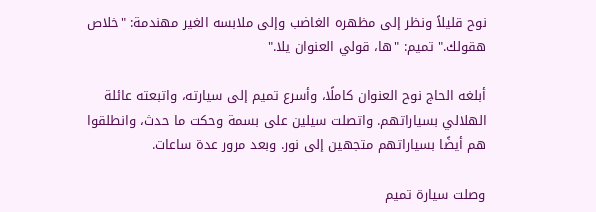نوح قليلاً ونظر إلى مظهره الغاضب وإلى ملابسه الغير مهندمة: "خلاص هقولك." تميم: "ها، قولي العنوان يلا."

أبلغه الحاج نوح العنوان كاملًا، وأسرع تميم إلى سيارته، واتبعته عائلة الهلالي بسياراتهم. واتصلت سيلين على بسمة وحكت ما حدث، وانطلقوا هم أيضًا بسياراتهم متجهين إلى نور. وبعد مرور عدة ساعات.

وصلت سيارة تميم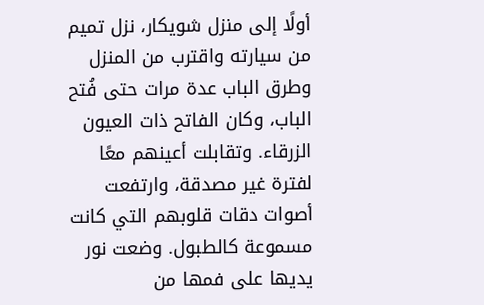أولًا إلى منزل شويكار، نزل تميم من سيارته واقترب من المنزل وطرق الباب عدة مرات حتى فُتح الباب، وكان الفاتح ذات العيون الزرقاء. وتقابلت أعينهم معًا لفترة غير مصدقة، وارتفعت أصوات دقات قلوبهم التي كانت مسموعة كالطبول. وضعت نور يديها على فمها من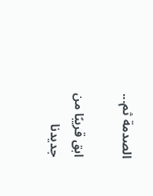الصدمة ثم...

ابق قريبًا من جديدنا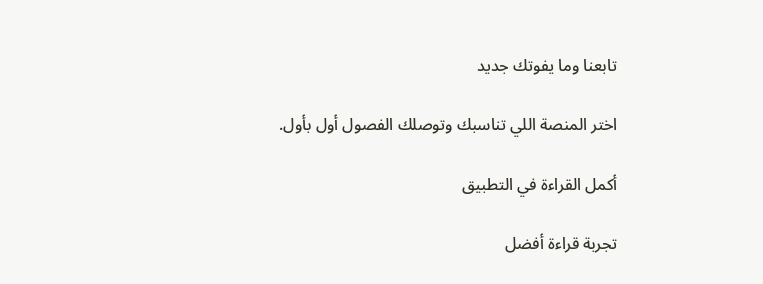تابعنا وما يفوتك جديد

اختر المنصة اللي تناسبك وتوصلك الفصول أول بأول.

أكمل القراءة في التطبيق

تجربة قراءة أفضل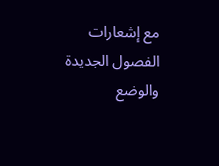مع إشعارات الفصول الجديدة والوضع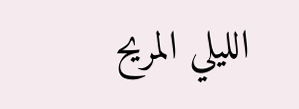الليلي المريح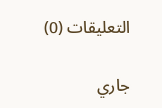التعليقات (0)

جاري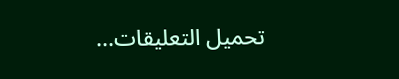تحميل التعليقات...